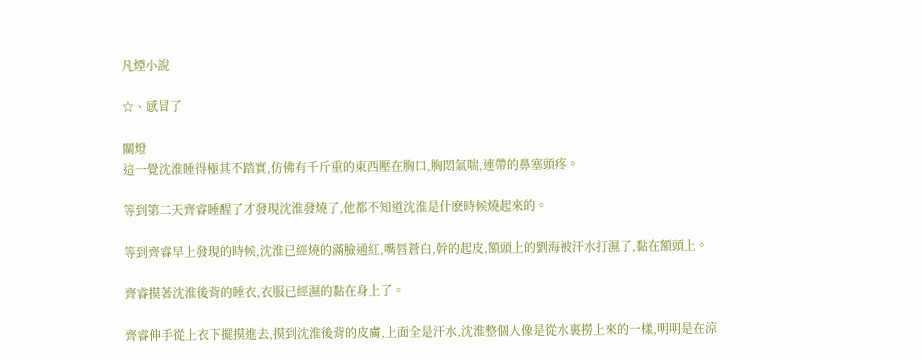凡煙小說

☆、感冒了

關燈
這一覺沈淮睡得極其不踏實,仿佛有千斤重的東西壓在胸口,胸悶氣喘,連帶的鼻塞頭疼。

等到第二天齊睿睡醒了才發現沈淮發燒了,他都不知道沈淮是什麽時候燒起來的。

等到齊睿早上發現的時候,沈淮已經燒的滿臉通紅,嘴唇蒼白,幹的起皮,額頭上的劉海被汗水打濕了,黏在額頭上。

齊睿摸著沈淮後背的睡衣,衣服已經濕的黏在身上了。

齊睿伸手從上衣下擺摸進去,摸到沈淮後背的皮膚,上面全是汗水,沈淮整個人像是從水裏撈上來的一樣,明明是在涼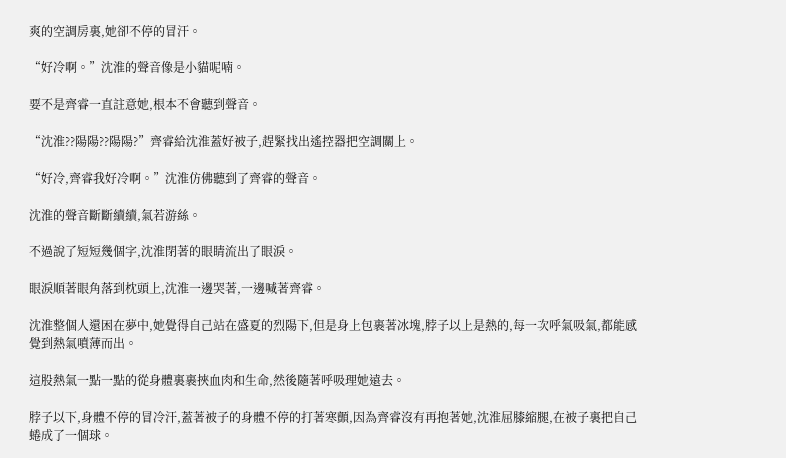爽的空調房裏,她卻不停的冒汗。

“好冷啊。”沈淮的聲音像是小貓呢喃。

要不是齊睿一直註意她,根本不會聽到聲音。

“沈淮??陽陽??陽陽?”齊睿給沈淮蓋好被子,趕緊找出遙控器把空調關上。

“好冷,齊睿我好冷啊。”沈淮仿佛聽到了齊睿的聲音。

沈淮的聲音斷斷續續,氣若游絲。

不過說了短短幾個字,沈淮閉著的眼睛流出了眼淚。

眼淚順著眼角落到枕頭上,沈淮一邊哭著,一邊喊著齊睿。

沈淮整個人還困在夢中,她覺得自己站在盛夏的烈陽下,但是身上包裹著冰塊,脖子以上是熱的,每一次呼氣吸氣,都能感覺到熱氣噴薄而出。

這股熱氣一點一點的從身體裏裹挾血肉和生命,然後隨著呼吸理她遠去。

脖子以下,身體不停的冒冷汗,蓋著被子的身體不停的打著寒顫,因為齊睿沒有再抱著她,沈淮屈膝縮腿,在被子裏把自己蜷成了一個球。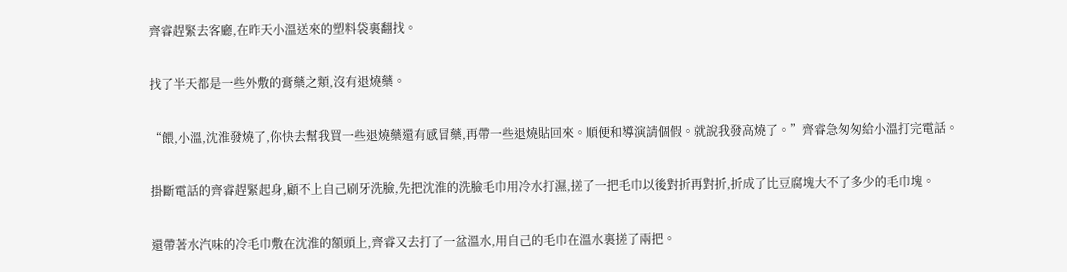齊睿趕緊去客廳,在昨天小溫送來的塑料袋裏翻找。

找了半天都是一些外敷的膏藥之類,沒有退燒藥。

“餵,小溫,沈淮發燒了,你快去幫我買一些退燒藥還有感冒藥,再帶一些退燒貼回來。順便和導演請個假。就說我發高燒了。”齊睿急匆匆給小溫打完電話。

掛斷電話的齊睿趕緊起身,顧不上自己刷牙洗臉,先把沈淮的洗臉毛巾用冷水打濕,搓了一把毛巾以後對折再對折,折成了比豆腐塊大不了多少的毛巾塊。

還帶著水汽味的冷毛巾敷在沈淮的額頭上,齊睿又去打了一盆溫水,用自己的毛巾在溫水裏搓了兩把。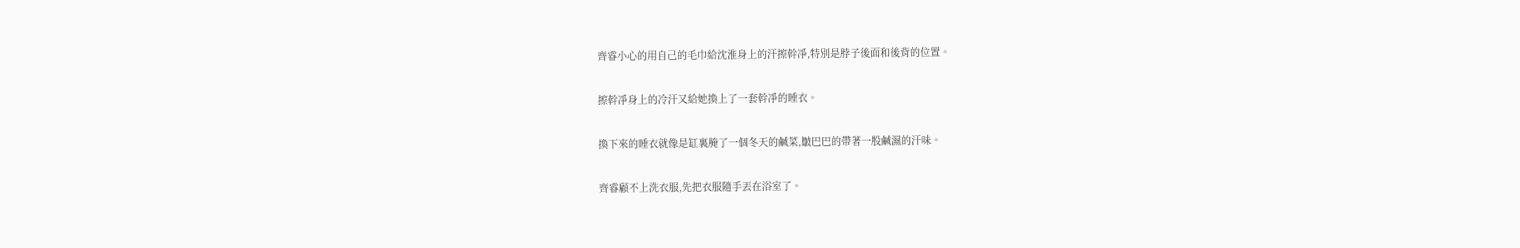齊睿小心的用自己的毛巾給沈淮身上的汗擦幹凈,特別是脖子後面和後背的位置。

擦幹凈身上的冷汗又給她換上了一套幹凈的睡衣。

換下來的睡衣就像是缸裏腌了一個冬天的鹹菜,皺巴巴的帶著一股鹹濕的汗味。

齊睿顧不上洗衣服,先把衣服隨手丟在浴室了。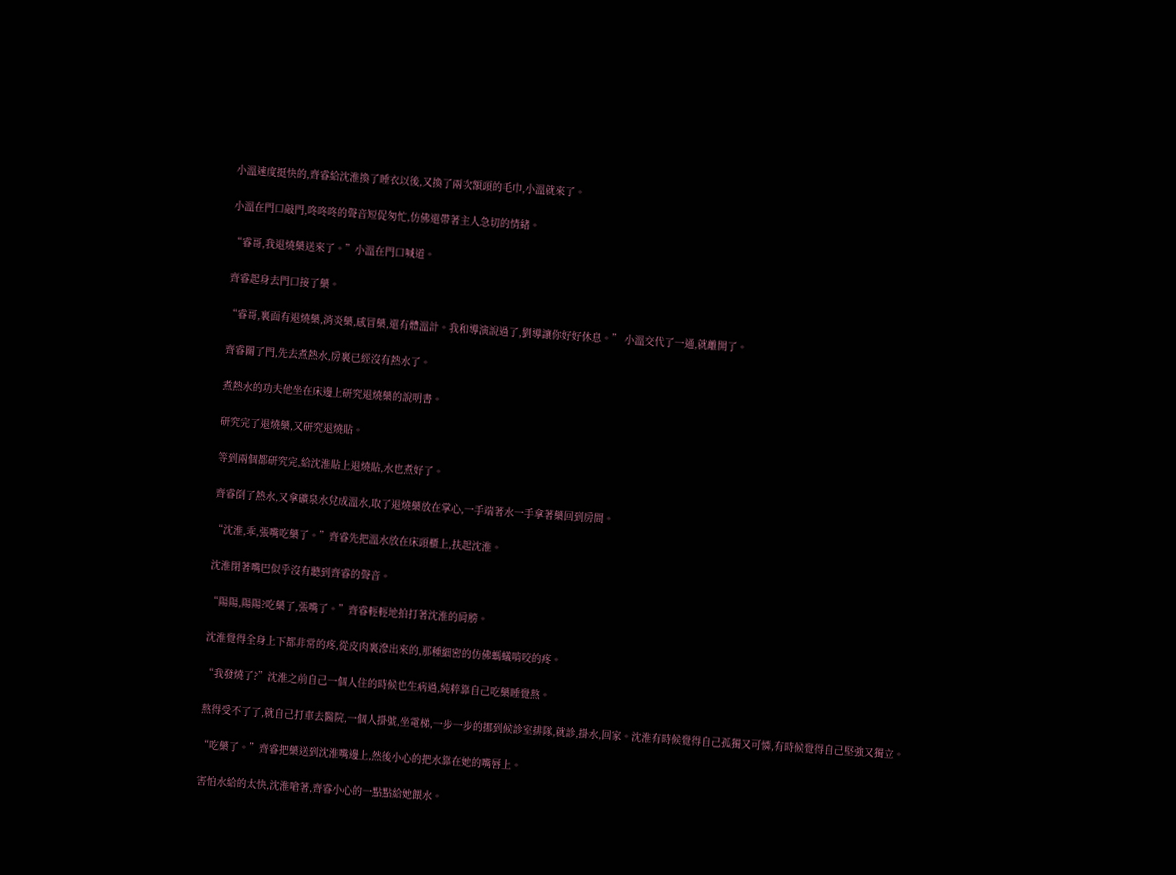小溫速度挺快的,齊睿給沈淮換了睡衣以後,又換了兩次額頭的毛巾,小溫就來了。

小溫在門口敲門,咚咚咚的聲音短促匆忙,仿佛還帶著主人急切的情緒。

“睿哥,我退燒藥送來了。”小溫在門口喊道。

齊睿起身去門口接了藥。

“睿哥,裏面有退燒藥,消炎藥,感冒藥,還有體溫計。我和導演說過了,劉導讓你好好休息。” 小溫交代了一通,就離開了。

齊睿關了門,先去煮熱水,房裏已經沒有熱水了。

煮熱水的功夫他坐在床邊上研究退燒藥的說明書。

研究完了退燒藥,又研究退燒貼。

等到兩個都研究完,給沈淮貼上退燒貼,水也煮好了。

齊睿倒了熱水,又拿礦泉水兌成溫水,取了退燒藥放在掌心,一手端著水一手拿著藥回到房間。

“沈淮,乖,張嘴吃藥了。”齊睿先把溫水放在床頭櫃上,扶起沈淮。

沈淮閉著嘴巴似乎沒有聽到齊睿的聲音。

“陽陽,陽陽?吃藥了,張嘴了。”齊睿輕輕地拍打著沈淮的肩膀。

沈淮覺得全身上下都非常的疼,從皮肉裏滲出來的,那種細密的仿佛螞蟻啃咬的疼。

“我發燒了?”沈淮之前自己一個人住的時候也生病過,純粹靠自己吃藥睡覺熬。

熬得受不了了,就自己打車去醫院,一個人掛號,坐電梯,一步一步的挪到候診室排隊,就診,掛水,回家。沈淮有時候覺得自己孤獨又可憐,有時候覺得自己堅強又獨立。

“吃藥了。”齊睿把藥送到沈淮嘴邊上,然後小心的把水靠在她的嘴唇上。

害怕水給的太快,沈淮嗆著,齊睿小心的一點點給她餵水。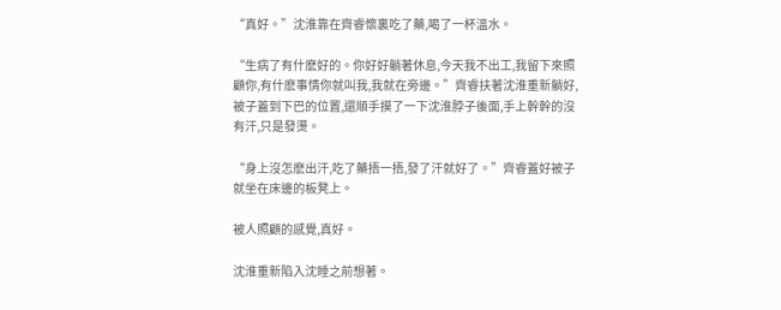“真好。”沈淮靠在齊睿懷裏吃了藥,喝了一杯溫水。

“生病了有什麽好的。你好好躺著休息,今天我不出工,我留下來照顧你,有什麽事情你就叫我,我就在旁邊。”齊睿扶著沈淮重新躺好,被子蓋到下巴的位置,還順手摸了一下沈淮脖子後面,手上幹幹的沒有汗,只是發燙。

“身上沒怎麽出汗,吃了藥捂一捂,發了汗就好了。”齊睿蓋好被子就坐在床邊的板凳上。

被人照顧的感覺,真好。

沈淮重新陷入沈睡之前想著。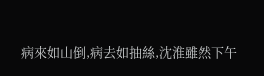病來如山倒,病去如抽絲,沈淮雖然下午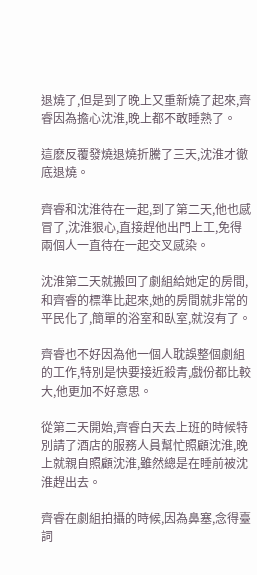退燒了,但是到了晚上又重新燒了起來,齊睿因為擔心沈淮,晚上都不敢睡熟了。

這麽反覆發燒退燒折騰了三天,沈淮才徹底退燒。

齊睿和沈淮待在一起,到了第二天,他也感冒了,沈淮狠心,直接趕他出門上工,免得兩個人一直待在一起交叉感染。

沈淮第二天就搬回了劇組給她定的房間,和齊睿的標準比起來,她的房間就非常的平民化了,簡單的浴室和臥室,就沒有了。

齊睿也不好因為他一個人耽誤整個劇組的工作,特別是快要接近殺青,戲份都比較大,他更加不好意思。

從第二天開始,齊睿白天去上班的時候特別請了酒店的服務人員幫忙照顧沈淮,晚上就親自照顧沈淮,雖然總是在睡前被沈淮趕出去。

齊睿在劇組拍攝的時候,因為鼻塞,念得臺詞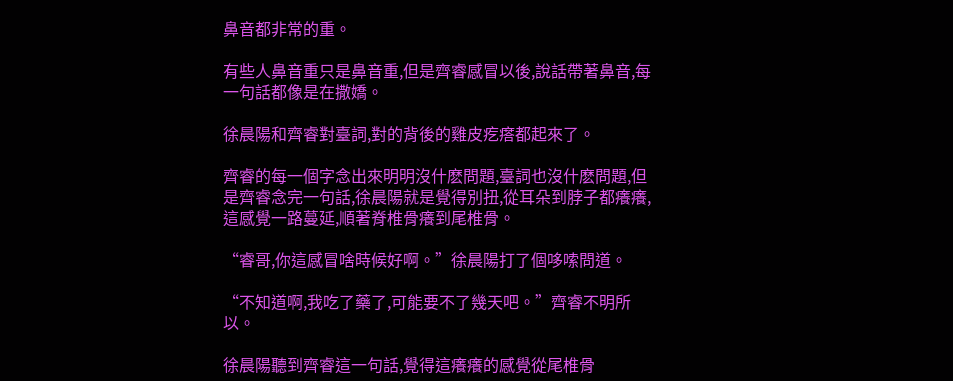鼻音都非常的重。

有些人鼻音重只是鼻音重,但是齊睿感冒以後,說話帶著鼻音,每一句話都像是在撒嬌。

徐晨陽和齊睿對臺詞,對的背後的雞皮疙瘩都起來了。

齊睿的每一個字念出來明明沒什麽問題,臺詞也沒什麽問題,但是齊睿念完一句話,徐晨陽就是覺得別扭,從耳朵到脖子都癢癢,這感覺一路蔓延,順著脊椎骨癢到尾椎骨。

“睿哥,你這感冒啥時候好啊。”徐晨陽打了個哆嗦問道。

“不知道啊,我吃了藥了,可能要不了幾天吧。”齊睿不明所以。

徐晨陽聽到齊睿這一句話,覺得這癢癢的感覺從尾椎骨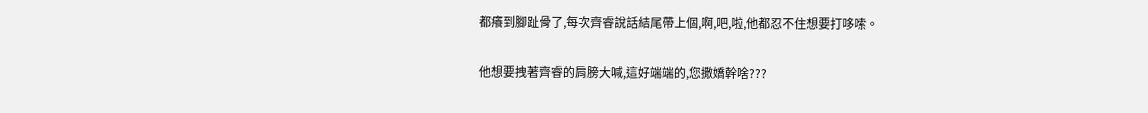都癢到腳趾骨了,每次齊睿說話結尾帶上個,啊,吧,啦,他都忍不住想要打哆嗦。

他想要拽著齊睿的肩膀大喊,這好端端的,您撒嬌幹啥???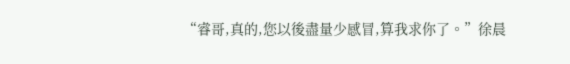“睿哥,真的,您以後盡量少感冒,算我求你了。”徐晨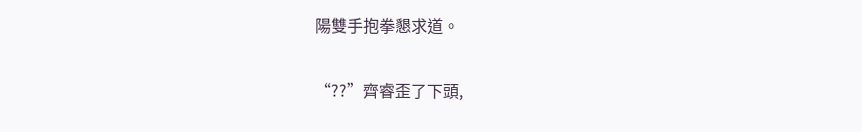陽雙手抱拳懇求道。

“??”齊睿歪了下頭,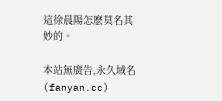這徐晨陽怎麽莫名其妙的。

本站無廣告,永久域名(fanyan.cc)